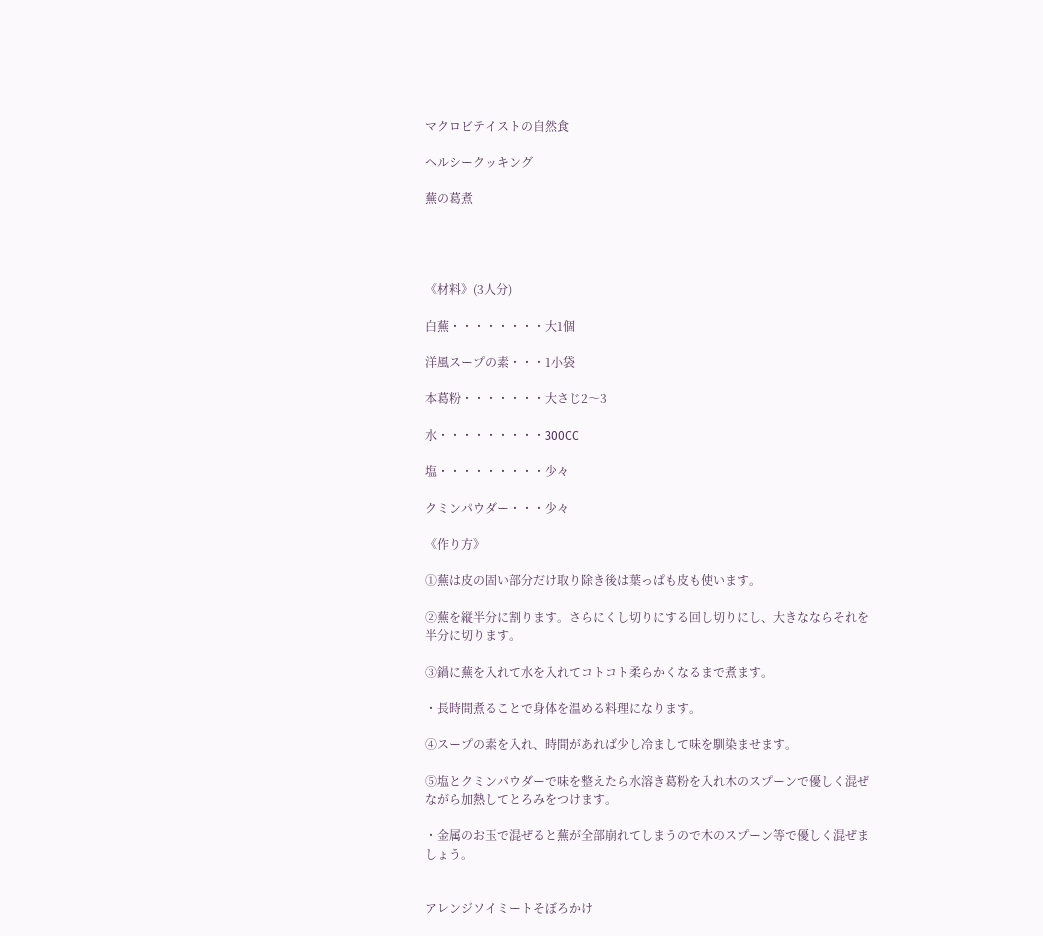マクロビテイストの自然食

ヘルシークッキング

蕪の葛煮




《材料》(3人分)

白蕪・・・・・・・・大1個

洋風スープの素・・・1小袋

本葛粉・・・・・・・大さじ2〜3

水・・・・・・・・・300CC

塩・・・・・・・・・少々

クミンパウダー・・・少々

《作り方》

①蕪は皮の固い部分だけ取り除き後は葉っぱも皮も使います。

②蕪を縦半分に割ります。さらにくし切りにする回し切りにし、大きなならそれを半分に切ります。

③鍋に蕪を入れて水を入れてコトコト柔らかくなるまで煮ます。

・長時間煮ることで身体を温める料理になります。

④スープの素を入れ、時間があれば少し冷まして味を馴染ませます。

⑤塩とクミンパウダーで味を整えたら水溶き葛粉を入れ木のスプーンで優しく混ぜながら加熱してとろみをつけます。

・金属のお玉で混ぜると蕪が全部崩れてしまうので木のスプーン等で優しく混ぜましょう。


アレンジソイミートそぼろかけ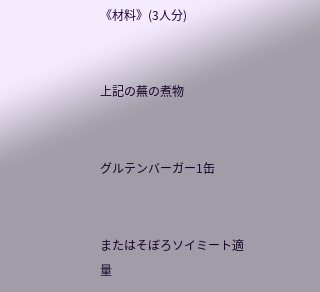《材料》(3人分)


上記の蕪の煮物


グルテンバーガー1缶


またはそぼろソイミート適量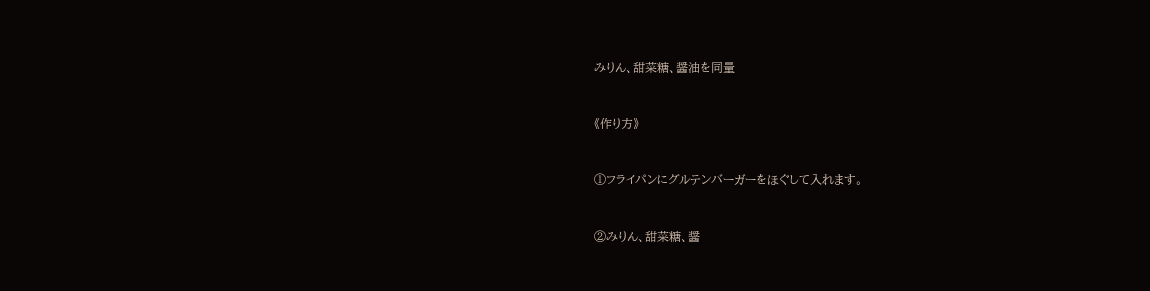みりん、甜菜糖、醤油を同量


《作り方》


①フライパンにグルテンバーガーをほぐして入れます。


②みりん、甜菜糖、醤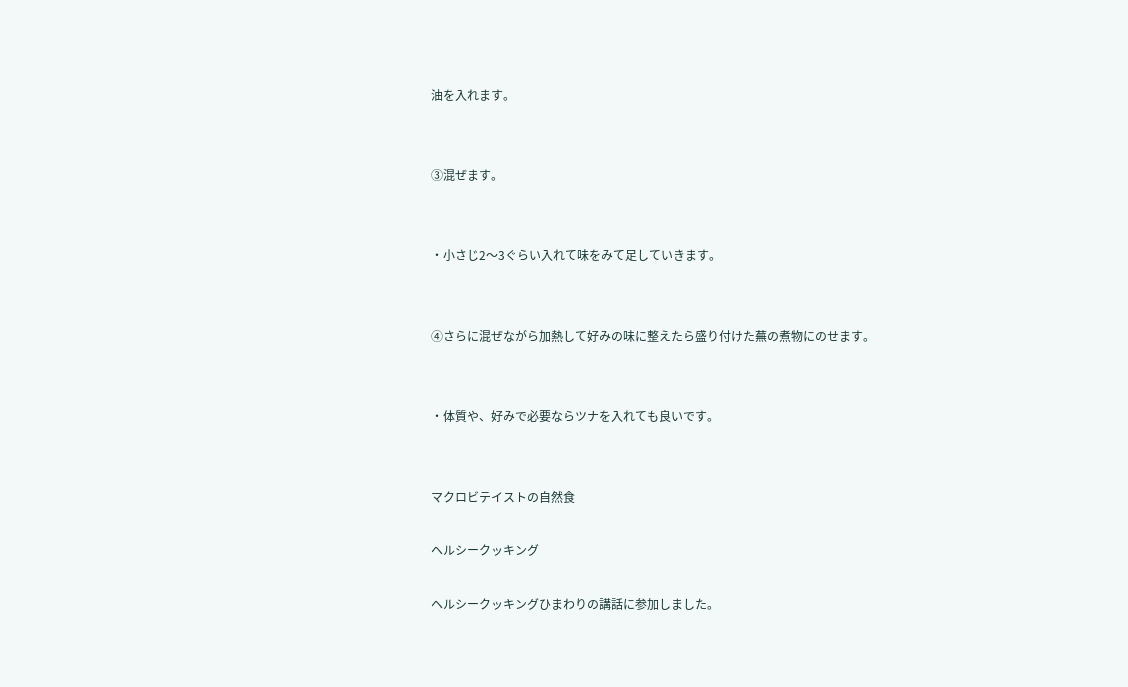油を入れます。


③混ぜます。


・小さじ2〜3ぐらい入れて味をみて足していきます。


④さらに混ぜながら加熱して好みの味に整えたら盛り付けた蕪の煮物にのせます。


・体質や、好みで必要ならツナを入れても良いです。


マクロビテイストの自然食

ヘルシークッキング

ヘルシークッキングひまわりの講話に参加しました。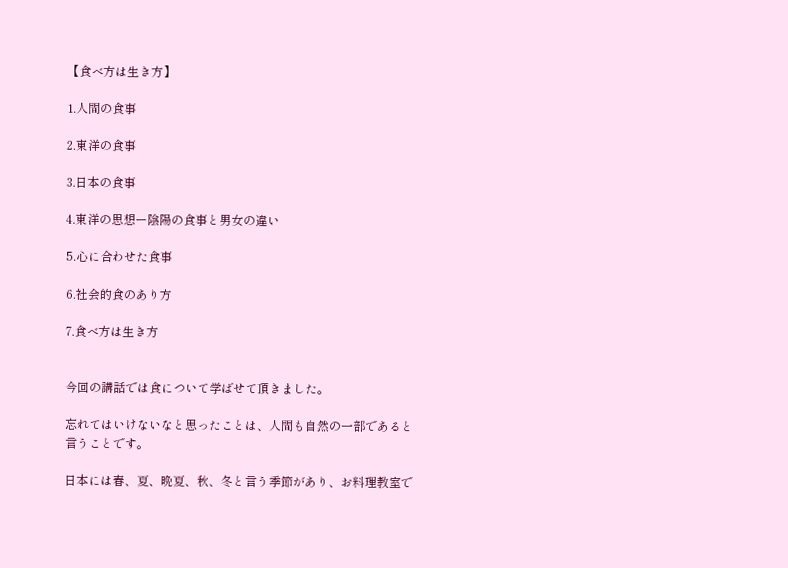【食べ方は生き方】

1.人間の食事

2.東洋の食事

3.日本の食事

4.東洋の思想ー陰陽の食事と男女の違い

5.心に合わせた食事

6.社会的食のあり方

7.食べ方は生き方


今回の講話では食について学ばせて頂きました。

忘れてはいけないなと思ったことは、人間も自然の一部であると言うことです。

日本には春、夏、晩夏、秋、冬と言う季節があり、お料理教室で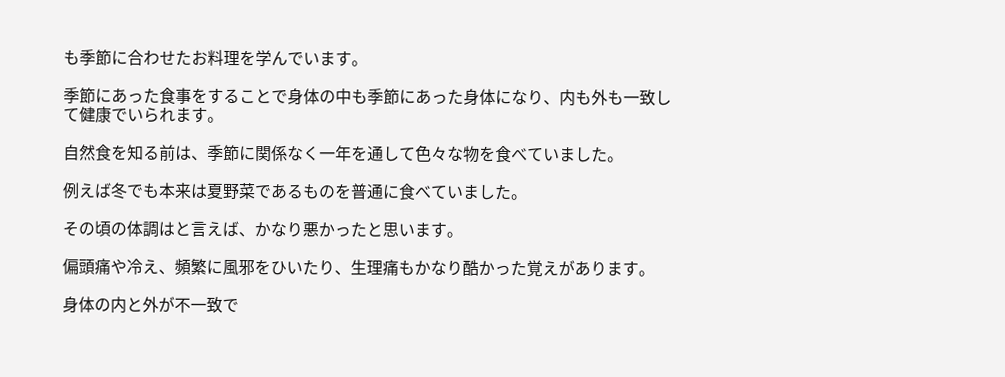も季節に合わせたお料理を学んでいます。

季節にあった食事をすることで身体の中も季節にあった身体になり、内も外も一致して健康でいられます。

自然食を知る前は、季節に関係なく一年を通して色々な物を食べていました。

例えば冬でも本来は夏野菜であるものを普通に食べていました。

その頃の体調はと言えば、かなり悪かったと思います。

偏頭痛や冷え、頻繁に風邪をひいたり、生理痛もかなり酷かった覚えがあります。

身体の内と外が不一致で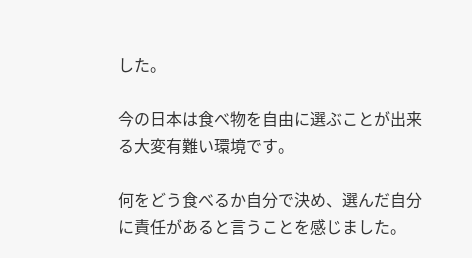した。

今の日本は食べ物を自由に選ぶことが出来る大変有難い環境です。

何をどう食べるか自分で決め、選んだ自分に責任があると言うことを感じました。